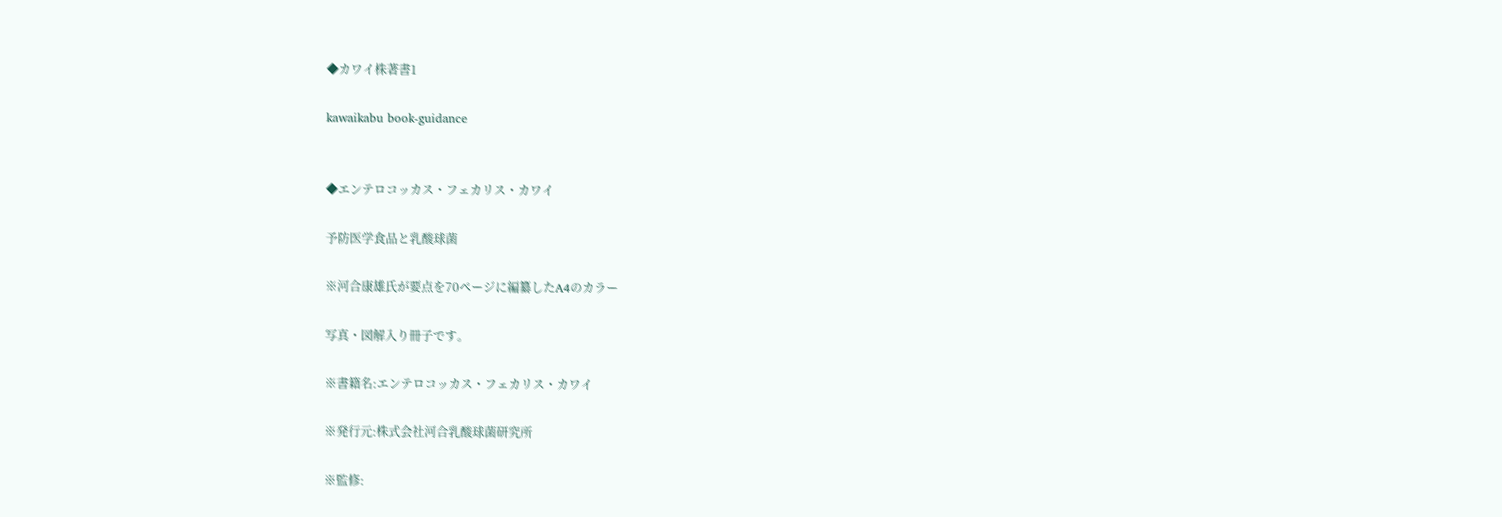◆カワイ株著書1

kawaikabu book-guidance


◆エンテロコッカス・フェカリス・カワイ

予防医学食品と乳酸球菌

※河合康雄氏が要点を70ページに編纂したA4のカラー

写真・図解入り冊子です。

※書籍名:エンテロコッカス・フェカリス・カワイ

※発行元:株式会社河合乳酸球菌研究所

※監修: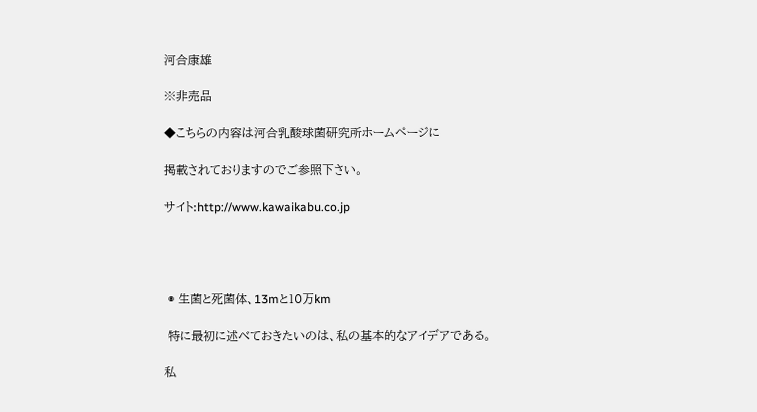河合康雄

※非売品

◆こちらの内容は河合乳酸球菌研究所ホームページに

掲載されておりますのでご参照下さい。

サイト:http://www.kawaikabu.co.jp




 ◉ 生菌と死菌体、13mと10万km

 特に最初に述べておきたいのは、私の基本的なアイデアである。

私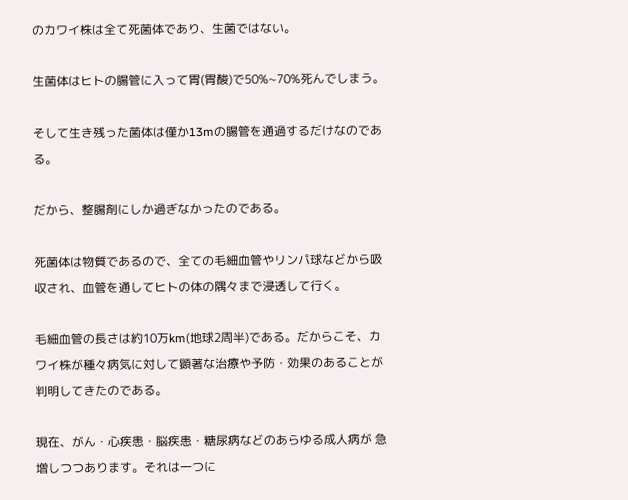のカワイ株は全て死菌体であり、生菌ではない。

生菌体はヒトの腸管に入って胃(胃酸)で50%~70%死んでしまう。

そして生き残った菌体は僅か13mの腸管を通過するだけなのである。

だから、整腸剤にしか過ぎなかったのである。

死菌体は物質であるので、全ての毛細血管やリンパ球などから吸収され、血管を通してヒトの体の隅々まで浸透して行く。

毛細血管の長さは約10万km(地球2周半)である。だからこそ、カワイ株が種々病気に対して顕著な治療や予防・効果のあることが判明してきたのである。

現在、がん・心疾患・脳疾患・糖尿病などのあらゆる成人病が 急増しつつあります。それは一つに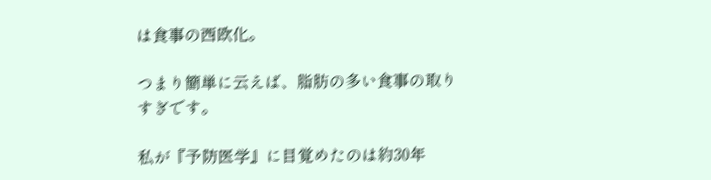は食事の西欧化。

つまり簡単に云えば、脂肪の多い食事の取りすぎです。

私が『予防医学』に目覚めたのは約30年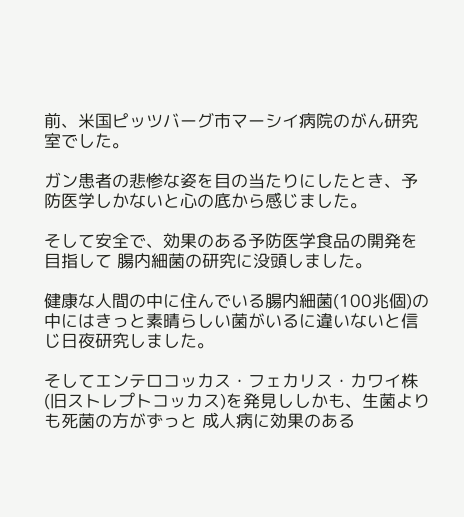前、米国ピッツバーグ市マーシイ病院のがん研究室でした。

ガン患者の悲惨な姿を目の当たりにしたとき、予防医学しかないと心の底から感じました。

そして安全で、効果のある予防医学食品の開発を目指して 腸内細菌の研究に没頭しました。

健康な人間の中に住んでいる腸内細菌(100兆個)の中にはきっと素晴らしい菌がいるに違いないと信じ日夜研究しました。

そしてエンテロコッカス・フェカリス・カワイ株(旧ストレプトコッカス)を発見ししかも、生菌よりも死菌の方がずっと 成人病に効果のある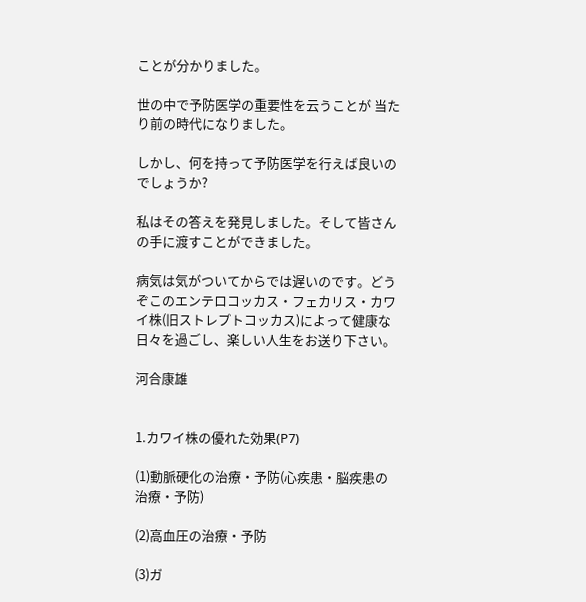ことが分かりました。

世の中で予防医学の重要性を云うことが 当たり前の時代になりました。

しかし、何を持って予防医学を行えば良いのでしょうか?

私はその答えを発見しました。そして皆さんの手に渡すことができました。

病気は気がついてからでは遅いのです。どうぞこのエンテロコッカス・フェカリス・カワイ株(旧ストレプトコッカス)によって健康な日々を過ごし、楽しい人生をお送り下さい。

河合康雄


1.カワイ株の優れた効果(P7)

(1)動脈硬化の治療・予防(心疾患・脳疾患の治療・予防)

(2)高血圧の治療・予防

(3)ガ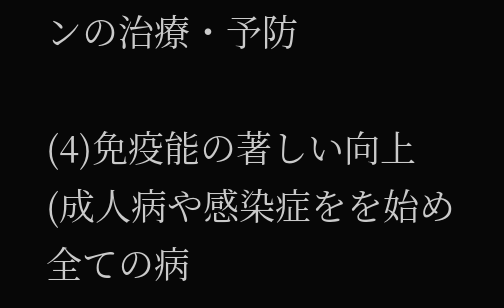ンの治療・予防

(4)免疫能の著しい向上(成人病や感染症をを始め全ての病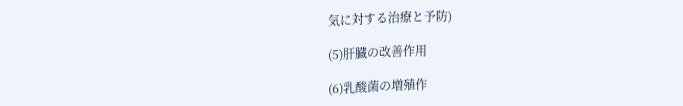気に対する治療と予防)

(5)肝臓の改善作用

(6)乳酸菌の増殖作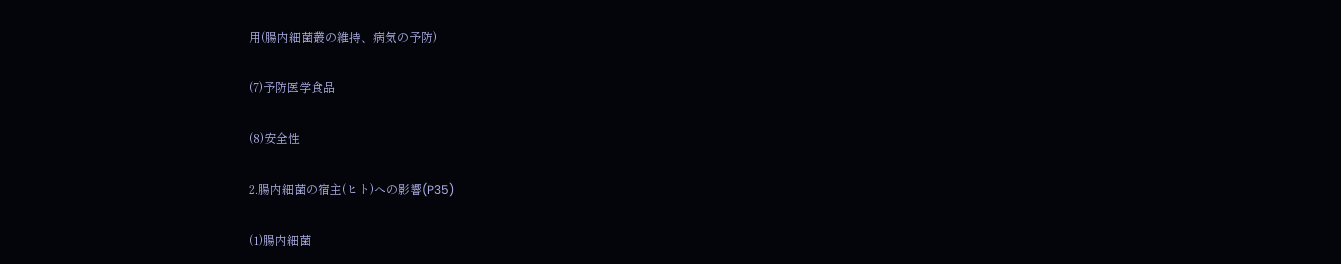用(腸内細菌叢の維持、病気の予防)

(7)予防医学食品

(8)安全性

2.腸内細菌の宿主(ヒト)への影響(P35)

(1)腸内細菌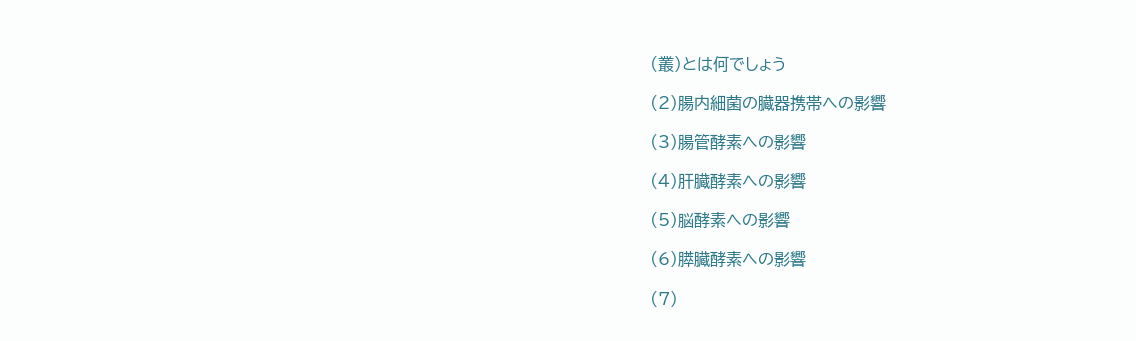(叢)とは何でしょう

(2)腸内細菌の臓器携帯への影響

(3)腸管酵素への影響

(4)肝臓酵素への影響

(5)脳酵素への影響

(6)膵臓酵素への影響

(7)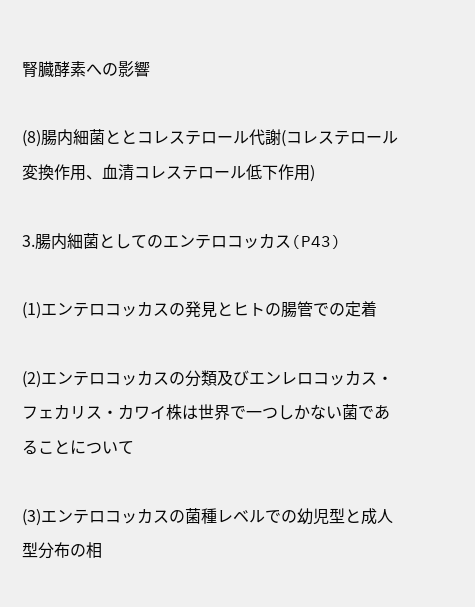腎臓酵素への影響

(8)腸内細菌ととコレステロール代謝(コレステロール変換作用、血清コレステロール低下作用)

3.腸内細菌としてのエンテロコッカス(P43)

(1)エンテロコッカスの発見とヒトの腸管での定着

(2)エンテロコッカスの分類及びエンレロコッカス・フェカリス・カワイ株は世界で一つしかない菌であることについて

(3)エンテロコッカスの菌種レベルでの幼児型と成人型分布の相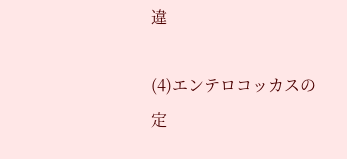違

(4)エンテロコッカスの定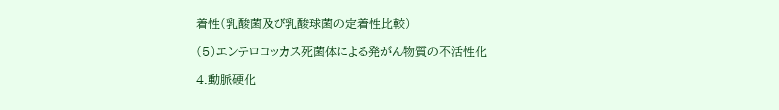着性(乳酸菌及び乳酸球菌の定着性比較)

(5)エンテロコッカス死菌体による発がん物質の不活性化

4.動脈硬化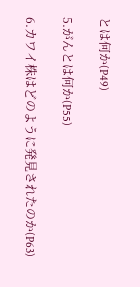とは何か(P49)

5.がんとは何か(P55)

6.カワイ株はどのように発見されたのか(P63)